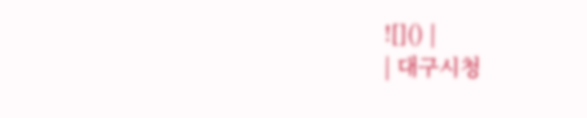![]() |
| 대구시청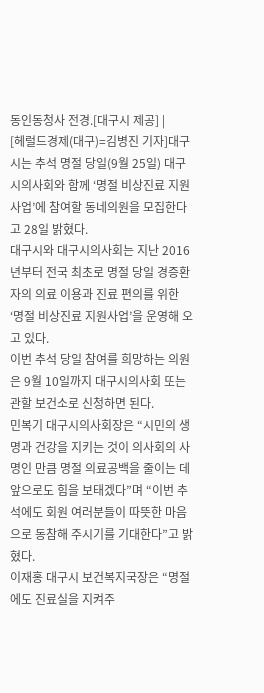동인동청사 전경.[대구시 제공] |
[헤럴드경제(대구)=김병진 기자]대구시는 추석 명절 당일(9월 25일) 대구시의사회와 함께 ‘명절 비상진료 지원 사업’에 참여할 동네의원을 모집한다고 28일 밝혔다.
대구시와 대구시의사회는 지난 2016년부터 전국 최초로 명절 당일 경증환자의 의료 이용과 진료 편의를 위한 ‘명절 비상진료 지원사업’을 운영해 오고 있다.
이번 추석 당일 참여를 희망하는 의원은 9월 10일까지 대구시의사회 또는 관할 보건소로 신청하면 된다.
민복기 대구시의사회장은 “시민의 생명과 건강을 지키는 것이 의사회의 사명인 만큼 명절 의료공백을 줄이는 데 앞으로도 힘을 보태겠다”며 “이번 추석에도 회원 여러분들이 따뜻한 마음으로 동참해 주시기를 기대한다”고 밝혔다.
이재홍 대구시 보건복지국장은 “명절에도 진료실을 지켜주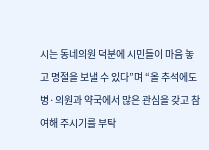시는 동네의원 덕분에 시민들이 마음 놓고 명절을 보낼 수 있다”며 “올 추석에도 병·의원과 약국에서 많은 관심을 갖고 참여해 주시기를 부탁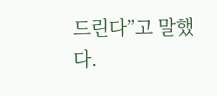드린다”고 말했다.